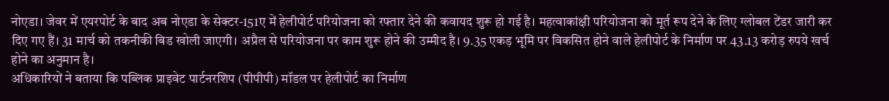नोएडा। जेवर में एयरपोर्ट के बाद अब नोएडा के सेक्टर-151ए में हेलीपोर्ट परियोजना को रफ्तार देने की कवायद शुरू हो गई है। महत्वाकांक्षी परियोजना को मूर्त रूप देने के लिए ग्लोबल टेंडर जारी कर दिए गए हैं। 31 मार्च को तकनीकी बिड खोली जाएगी। अप्रैल से परियोजना पर काम शुरू होने की उम्मीद है। 9.35 एकड़ भूमि पर विकसित होने वाले हेलीपोर्ट के निर्माण पर 43.13 करोड़ रुपये खर्च होने का अनुमान है।
अधिकारियों ने बताया कि पब्लिक प्राइवेट पार्टनरशिप (पीपीपी) मॉडल पर हेलीपोर्ट का निर्माण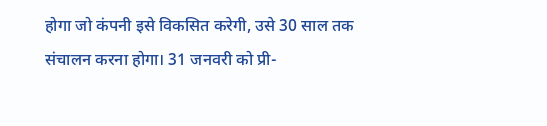होगा जो कंपनी इसे विकसित करेगी, उसे 30 साल तक संचालन करना होगा। 31 जनवरी को प्री-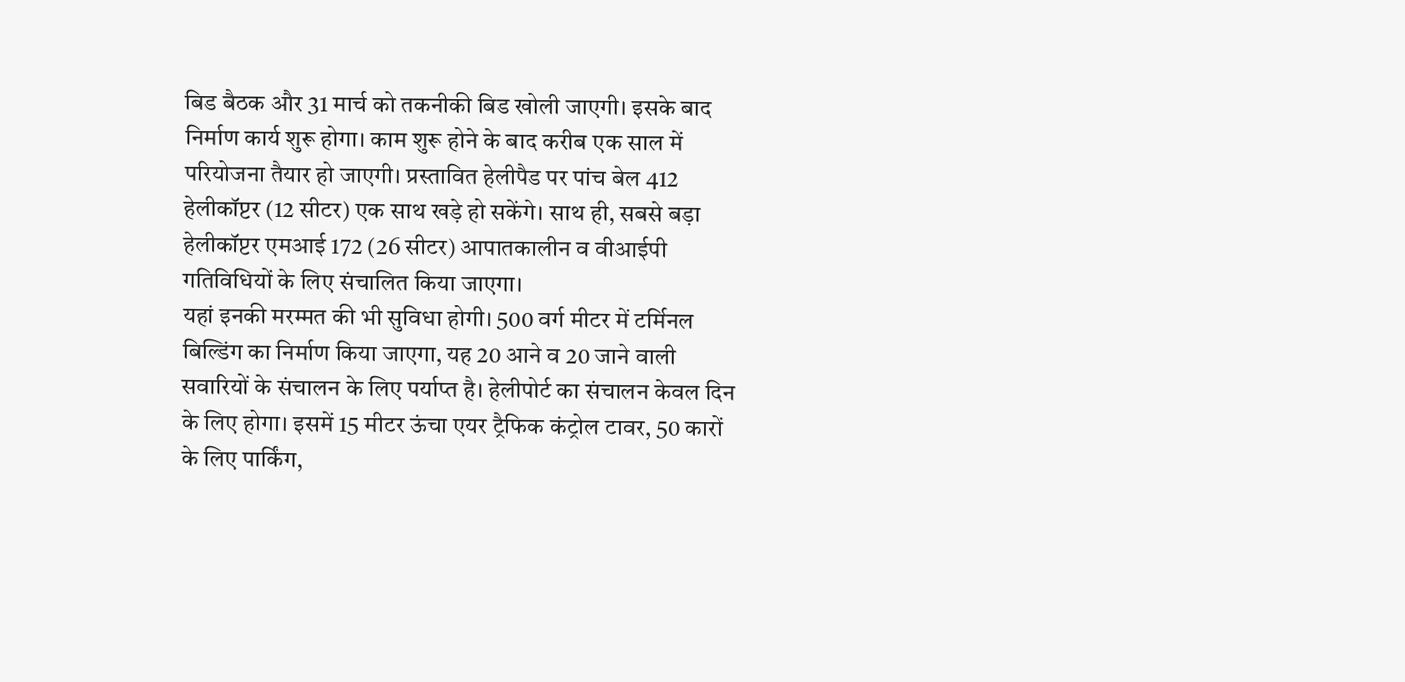बिड बैठक और 31 मार्च को तकनीकी बिड खोली जाएगी। इसके बाद निर्माण कार्य शुरू होगा। काम शुरू होने के बाद करीब एक साल में परियोजना तैयार हो जाएगी। प्रस्तावित हेलीपैड पर पांच बेल 412 हेलीकॉप्टर (12 सीटर) एक साथ खड़े हो सकेंगे। साथ ही, सबसे बड़ा हेलीकॉप्टर एमआई 172 (26 सीटर) आपातकालीन व वीआईपी गतिविधियों के लिए संचालित किया जाएगा।
यहां इनकी मरम्मत की भी सुविधा होगी। 500 वर्ग मीटर में टर्मिनल बिल्डिंग का निर्माण किया जाएगा, यह 20 आने व 20 जाने वाली सवारियों के संचालन के लिए पर्याप्त है। हेलीपोर्ट का संचालन केवल दिन के लिए होगा। इसमें 15 मीटर ऊंचा एयर ट्रैफिक कंट्रोल टावर, 50 कारों के लिए पार्किंग,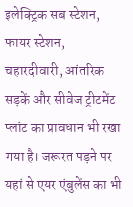इलेक्ट्रिक सब स्टेशन, फायर स्टेशन, चहारदीवारी, आंतरिक सड़कें और सीवेज ट्रीटमेंट प्लांट का प्रावधान भी रखा गया है। जरूरत पड़ने पर यहां से एयर एंबुलेंस का भी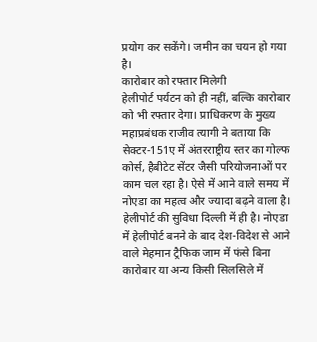प्रयोग कर सकेंगे। जमीन का चयन हो गया है।
कारोबार को रफ्तार मिलेगी
हेलीपोर्ट पर्यटन को ही नहीं, बल्कि कारोबार को भी रफ्तार देगा। प्राधिकरण के मुख्य महाप्रबंधक राजीव त्यागी ने बताया कि सेक्टर-151ए में अंतरराष्ट्रीय स्तर का गोल्फ कोर्स, हैबीटेट सेंटर जैसी परियोजनाओं पर काम चल रहा है। ऐसे में आने वाले समय में नोएडा का महत्व और ज्यादा बढ़ने वाला है। हेलीपोर्ट की सुविधा दिल्ली में ही है। नोएडा में हेलीपोर्ट बनने के बाद देश-विदेश से आने वाले मेहमान ट्रैफिक जाम में फंसे बिना कारोबार या अन्य किसी सिलसिले में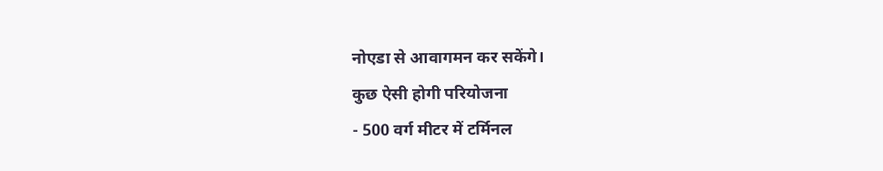नोएडा से आवागमन कर सकेंगे।
कुछ ऐसी होगी परियोजना
- 500 वर्ग मीटर में टर्मिनल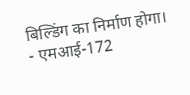बिल्डिंग का निर्माण होगा।
- एमआई-172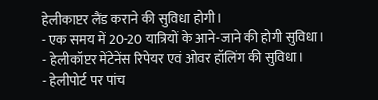हेलीकाप्टर लैंड कराने की सुविधा होगी।
- एक समय में 20-20 यात्रियों के आने-जाने की होगी सुविधा।
- हेलीकॉप्टर मेंटेनेंस रिपेयर एवं ओवर हॉलिंग की सुविधा।
- हेलीपोर्ट पर पांच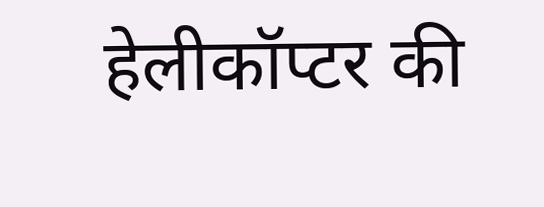हेलीकॉप्टर की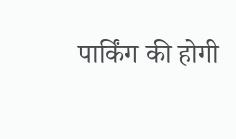पार्किंग की होगी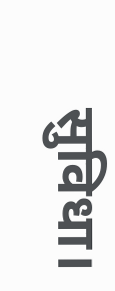सुविधा।